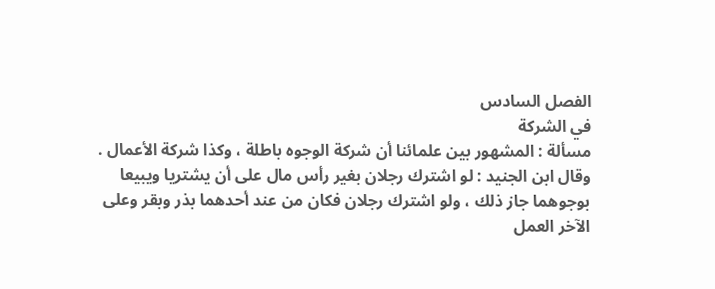الفصل السادس
في الشركة
مسألة : المشهور بين علمائنا أن شركة الوجوه باطلة ، وكذا شركة الأعمال .
وقال ابن الجنيد : لو اشترك رجلان بغير رأس مال على أن يشتريا ويبيعا
بوجوهما جاز ذلك ، ولو اشترك رجلان فكان من عند أحدهما بذر وبقر وعلى
الآخر العمل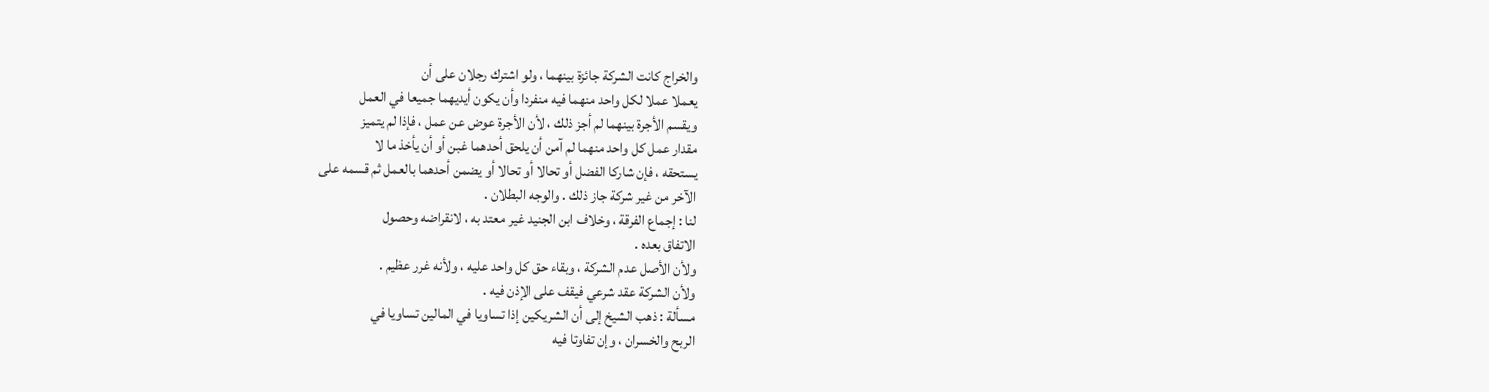والخراج كانت الشركة جائزة بينهما ، ولو اشترك رجلان على أن
يعملا عملا لكل واحد منهما فيه منفردا وأن يكون أيديهما جميعا في العمل
ويقسم الأجرة بينهما لم أجز ذلك ، لأن الأجرة عوض عن عمل ، فإذا لم يتميز
مقدار عمل كل واحد منهما لم آمن أن يلحق أحدهما غبن أو أن يأخذ ما لا
يستحقه ، فإن شاركا الفضل أو تحالا أو تحالا أو يضمن أحدهما بالعمل ثم قسمه على
الآخر من غير شركة جاز ذلك . والوجه البطلان .
لنا : إجماع الفرقة ، وخلاف ابن الجنيد غير معتد به ، لانقراضه وحصول
الاتفاق بعده .
ولأن الأصل عدم الشركة ، وبقاء حق كل واحد عليه ، ولأنه غرر عظيم .
ولأن الشركة عقد شرعي فيقف على الإذن فيه .
مسألة : ذهب الشيخ إلى أن الشريكين إذا تساويا في المالين تساويا في
الربح والخسران ، وإن تفاوتا فيه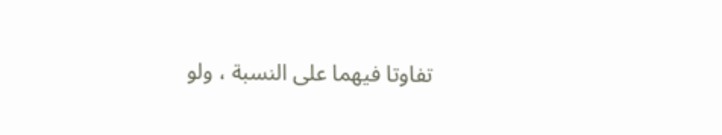تفاوتا فيهما على النسبة ، ولو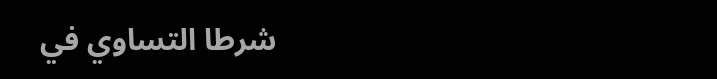شرطا التساوي في